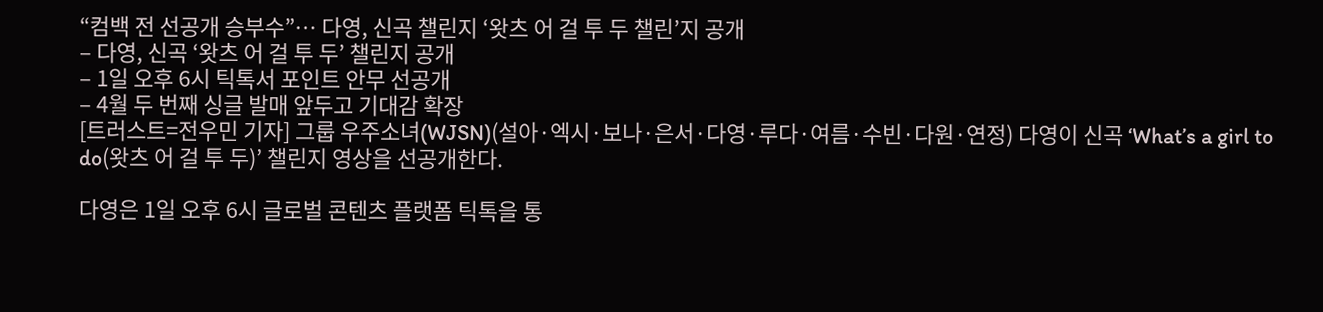“컴백 전 선공개 승부수”… 다영, 신곡 챌린지 ‘왓츠 어 걸 투 두 챌린’지 공개
– 다영, 신곡 ‘왓츠 어 걸 투 두’ 챌린지 공개
– 1일 오후 6시 틱톡서 포인트 안무 선공개
– 4월 두 번째 싱글 발매 앞두고 기대감 확장
[트러스트=전우민 기자] 그룹 우주소녀(WJSN)(설아·엑시·보나·은서·다영·루다·여름·수빈·다원·연정) 다영이 신곡 ‘What’s a girl to do(왓츠 어 걸 투 두)’ 챌린지 영상을 선공개한다.

다영은 1일 오후 6시 글로벌 콘텐츠 플랫폼 틱톡을 통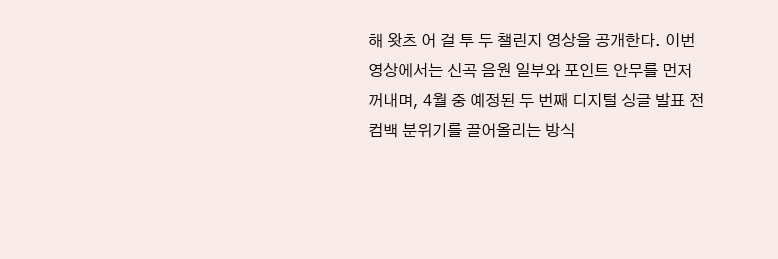해 왓츠 어 걸 투 두 챌린지 영상을 공개한다. 이번 영상에서는 신곡 음원 일부와 포인트 안무를 먼저 꺼내며, 4월 중 예정된 두 번째 디지털 싱글 발표 전 컴백 분위기를 끌어올리는 방식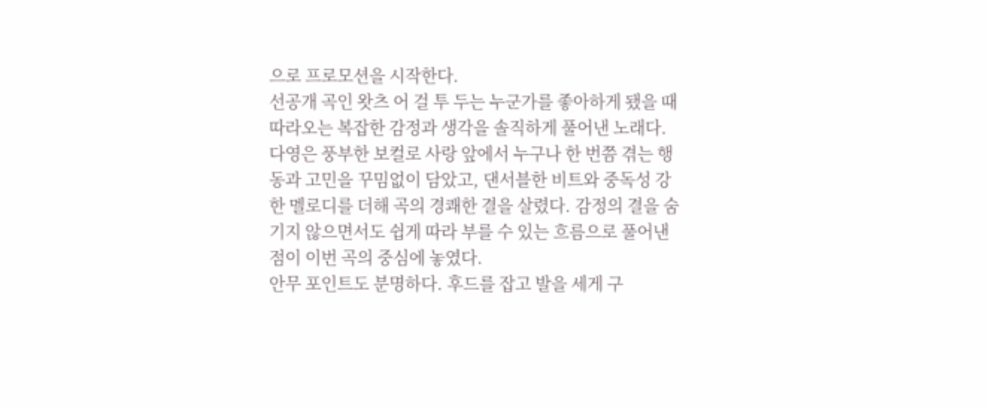으로 프로모션을 시작한다.
선공개 곡인 왓츠 어 걸 투 두는 누군가를 좋아하게 됐을 때 따라오는 복잡한 감정과 생각을 솔직하게 풀어낸 노래다. 다영은 풍부한 보컬로 사랑 앞에서 누구나 한 번쯤 겪는 행동과 고민을 꾸밈없이 담았고, 댄서블한 비트와 중독성 강한 멜로디를 더해 곡의 경쾌한 결을 살렸다. 감정의 결을 숨기지 않으면서도 쉽게 따라 부를 수 있는 흐름으로 풀어낸 점이 이번 곡의 중심에 놓였다.
안무 포인트도 분명하다. 후드를 잡고 발을 세게 구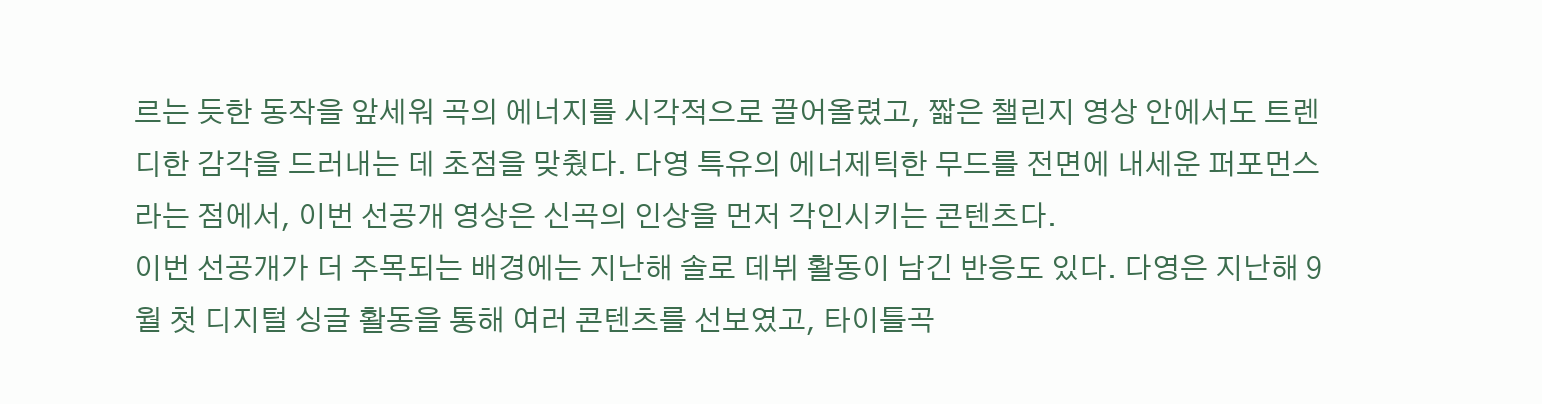르는 듯한 동작을 앞세워 곡의 에너지를 시각적으로 끌어올렸고, 짧은 챌린지 영상 안에서도 트렌디한 감각을 드러내는 데 초점을 맞췄다. 다영 특유의 에너제틱한 무드를 전면에 내세운 퍼포먼스라는 점에서, 이번 선공개 영상은 신곡의 인상을 먼저 각인시키는 콘텐츠다.
이번 선공개가 더 주목되는 배경에는 지난해 솔로 데뷔 활동이 남긴 반응도 있다. 다영은 지난해 9월 첫 디지털 싱글 활동을 통해 여러 콘텐츠를 선보였고, 타이틀곡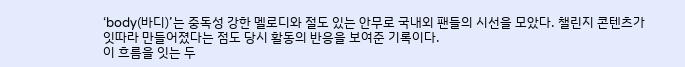‘body(바디)’는 중독성 강한 멜로디와 절도 있는 안무로 국내외 팬들의 시선을 모았다. 챌린지 콘텐츠가 잇따라 만들어졌다는 점도 당시 활동의 반응을 보여준 기록이다.
이 흐름을 잇는 두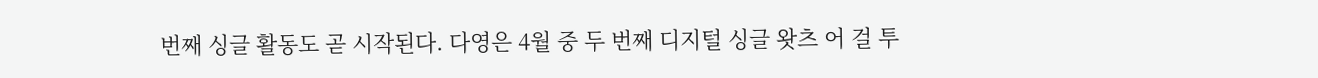번째 싱글 활동도 곧 시작된다. 다영은 4월 중 두 번째 디지털 싱글 왓츠 어 걸 투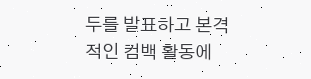두를 발표하고 본격적인 컴백 활동에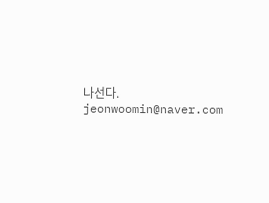나선다.
jeonwoomin@naver.com